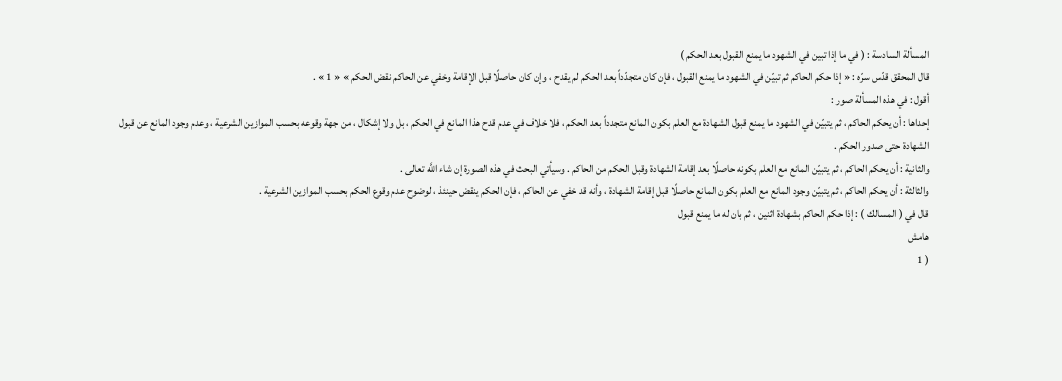المسألة السادسة : ( في ما إذا تبين في الشهود ما يمنع القبول بعد الحكم )
قال المحقق قدّس سرّه : « إذا حكم الحاكم ثم تبيّن في الشهود ما يمنع القبول ، فإن كان متجدّداً بعد الحكم لم يقدح ، وإن كان حاصلًا قبل الإقامة وخفي عن الحاكم نقض الحكم » « 1 » .
أقول : في هذه المسألة صور :
إحداها : أن يحكم الحاكم ، ثم يتبيّن في الشهود ما يمنع قبول الشهادة مع العلم بكون المانع متجدداً بعد الحكم ، فلا خلاف في عدم قدح هذا المانع في الحكم ، بل ولا إشكال ، من جهة وقوعه بحسب الموازين الشرعية ، وعدم وجود المانع عن قبول الشهادة حتى صدور الحكم .
والثانية : أن يحكم الحاكم ، ثم يتبيّن المانع مع العلم بكونه حاصلًا بعد إقامة الشهادة وقبل الحكم من الحاكم . وسيأتي البحث في هذه الصورة إن شاء اللَّه تعالى .
والثالثة : أن يحكم الحاكم ، ثم يتبيّن وجود المانع مع العلم بكون المانع حاصلًا قبل إقامة الشهادة ، وأنه قد خفي عن الحاكم ، فإن الحكم ينقض حينئذ ، لوضوح عدم وقوع الحكم بحسب الموازين الشرعية .
قال في ( المسالك ) : إذا حكم الحاكم بشهادة اثنين ، ثم بان له ما يمنع قبول
هامش
( 1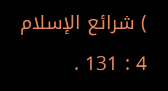) شرائع الإسلام 4 : 131 .